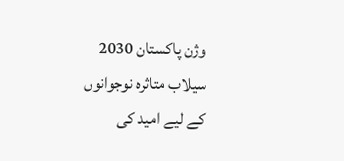وژن پاکستان 2030 سیلاب متاثرہ نوجوانوں کے لیے امید کی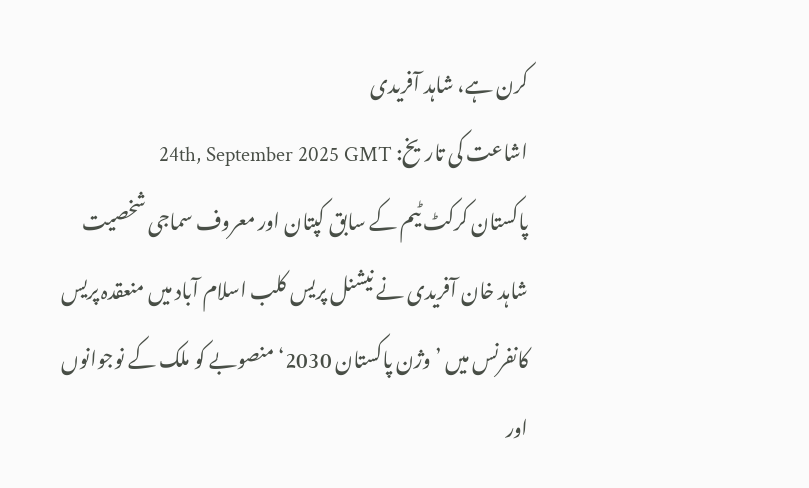کرن ہے، شاہد آفریدی
اشاعت کی تاریخ: 24th, September 2025 GMT
پاکستان کرکٹ ٹیم کے سابق کپتان اور معروف سماجی شخصیت شاہد خان آفریدی نے نیشنل پریس کلب اسلام آباد میں منعقدہ پریس کانفرنس میں ’وژن پاکستان 2030‘ منصوبے کو ملک کے نوجوانوں اور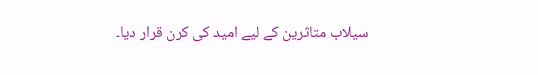سیلاب متاثرین کے لیے امید کی کرن قرار دیا۔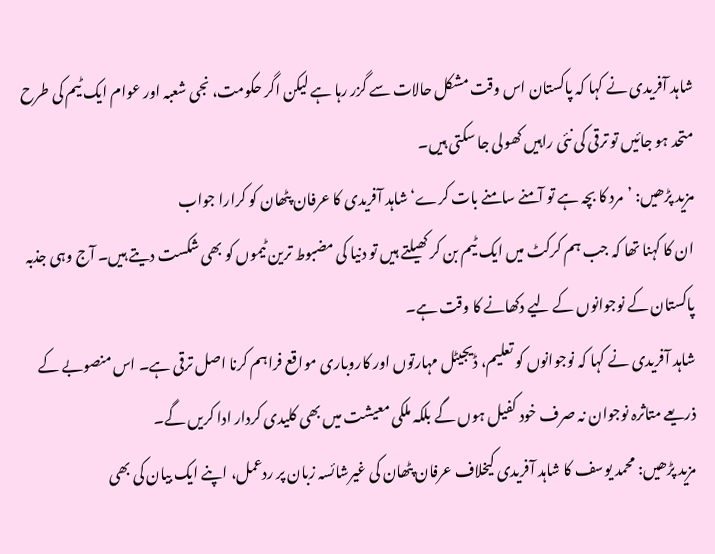شاہد آفریدی نے کہا کہ پاکستان اس وقت مشکل حالات سے گزر رہا ہے لیکن اگر حکومت، نجی شعبہ اور عوام ایک ٹیم کی طرح متحد ہو جائیں تو ترقی کی نئی راہیں کھولی جا سکتی ہیں۔
مزید پڑھیں: ’مرد کا بچہ ہے تو آمنے سامنے بات کرے‘ شاہد آفریدی کا عرفان پٹھان کو کرارا جواب
ان کا کہنا تھا کہ جب ہم کرکٹ میں ایک ٹیم بن کر کھیلتے ہیں تو دنیا کی مضبوط ترین ٹیموں کو بھی شکست دیتے ہیں۔ آج وہی جذبہ پاکستان کے نوجوانوں کے لیے دکھانے کا وقت ہے۔
شاہد آفریدی نے کہا کہ نوجوانوں کو تعلیم، ڈیجیٹل مہارتوں اور کاروباری مواقع فراہم کرنا اصل ترقی ہے۔ اس منصوبے کے ذریعے متاثرہ نوجوان نہ صرف خود کفیل ہوں گے بلکہ ملکی معیشت میں بھی کلیدی کردار ادا کریں گے۔
مزید پڑھیں: محمد یوسف کا شاہد آفریدی کیخلاف عرفان پٹھان کی غیرشائسہ زبان پر ردعمل، اپنے ایک بیان کی بھی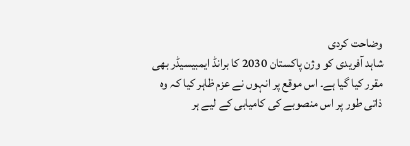وضاحت کردی
شاہد آفریدی کو وژن پاکستان 2030 کا برانڈ ایمبیسیڈر بھی مقرر کیا گیا ہے۔ اس موقع پر انہوں نے عزم ظاہر کیا کہ وہ ذاتی طور پر اس منصوبے کی کامیابی کے لیے ہر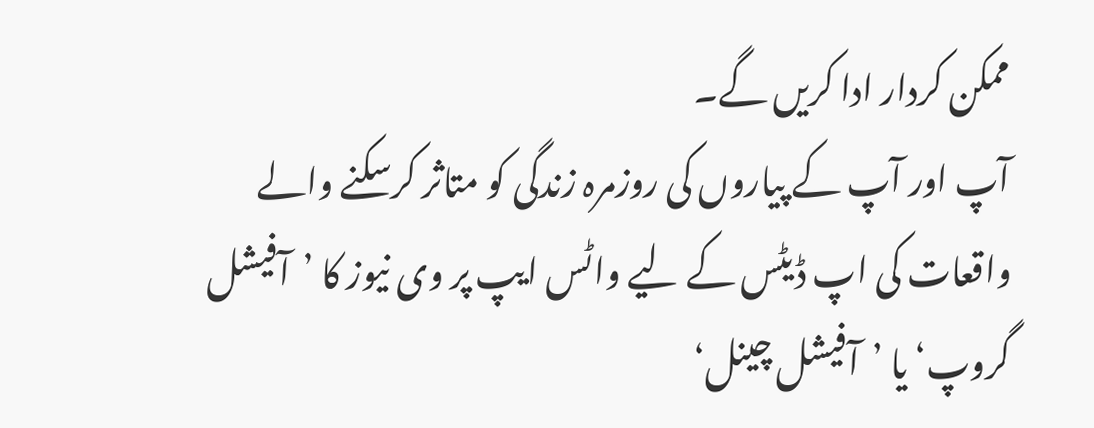ممکن کردار ادا کریں گے۔
آپ اور آپ کے پیاروں کی روزمرہ زندگی کو متاثر کرسکنے والے واقعات کی اپ ڈیٹس کے لیے واٹس ایپ پر وی نیوز کا ’آفیشل گروپ‘ یا ’آفیشل چینل‘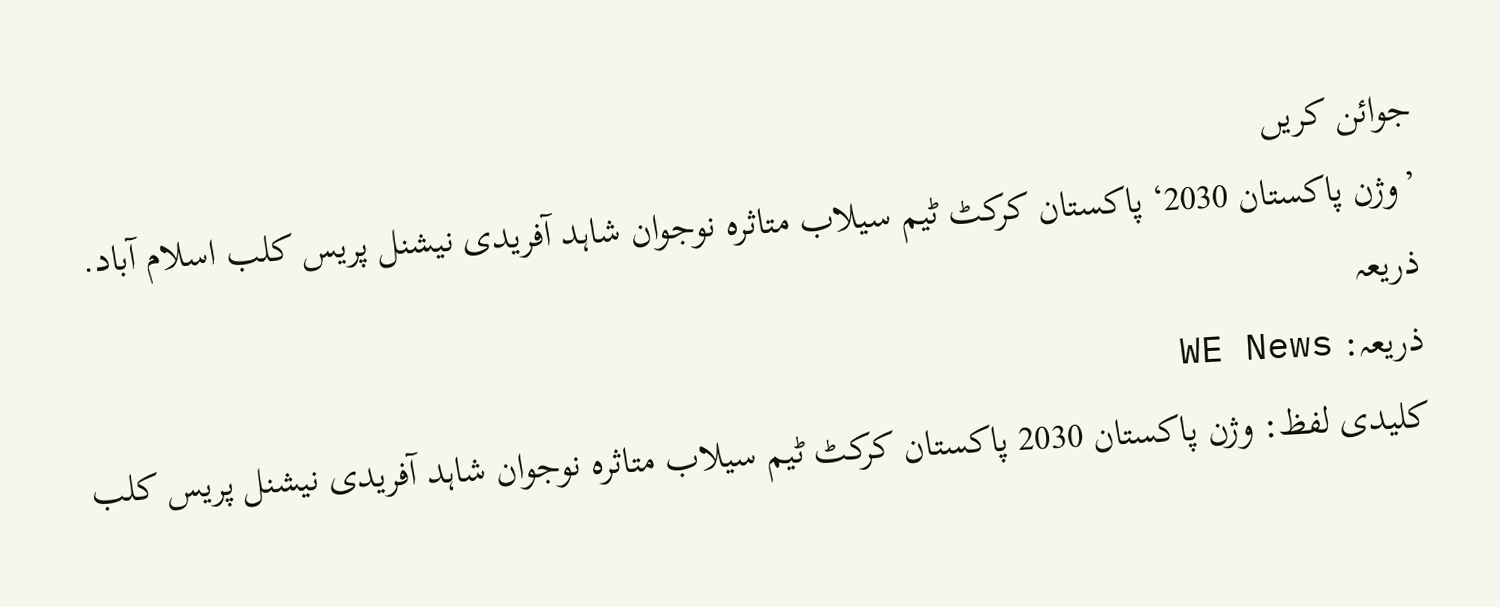جوائن کریں
’وژن پاکستان 2030‘ پاکستان کرکٹ ٹیم سیلاب متاثرہ نوجوان شاہد آفریدی نیشنل پریس کلب اسلام آباد.
ذریعہ
ذریعہ: WE News
کلیدی لفظ: وژن پاکستان 2030 پاکستان کرکٹ ٹیم سیلاب متاثرہ نوجوان شاہد آفریدی نیشنل پریس کلب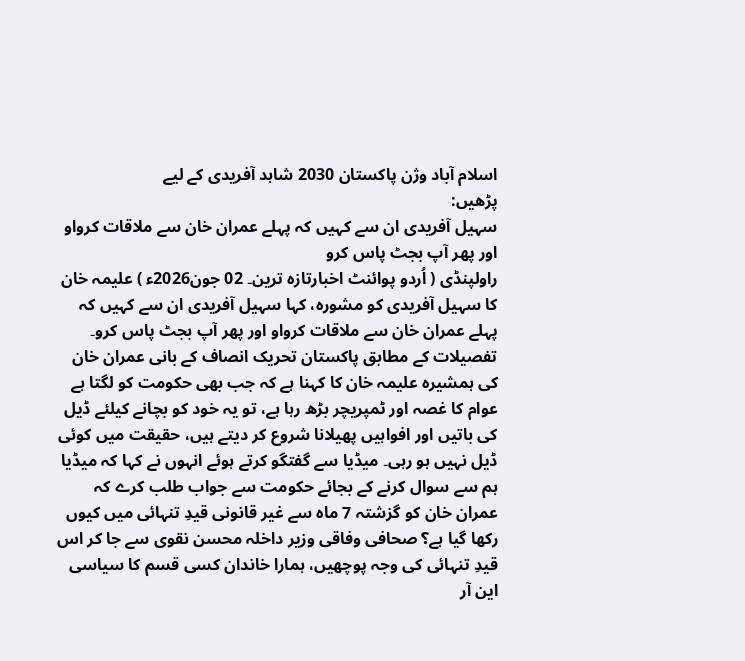اسلام آباد وژن پاکستان 2030 شاہد آفریدی کے لیے
پڑھیں:
سہیل آفریدی ان سے کہیں کہ پہلے عمران خان سے ملاقات کرواو اور پھر آپ بجٹ پاس کرو
راولپنڈی ( اُردو پوائنٹ اخبارتازہ ترین۔ 02 جون2026ء ) علیمہ خان کا سہیل آفریدی کو مشورہ، کہا سہیل آفریدی ان سے کہیں کہ پہلے عمران خان سے ملاقات کرواو اور پھر آپ بجٹ پاس کرو۔ تفصیلات کے مطابق پاکستان تحریک انصاف کے بانی عمران خان کی ہمشیرہ علیمہ خان کا کہنا ہے کہ جب بھی حکومت کو لگتا ہے عوام کا غصہ اور ٹمپریچر بڑھ رہا ہے، تو یہ خود کو بچانے کیلئے ڈیل کی باتیں اور افواہیں پھیلانا شروع کر دیتے ہیں، حقیقت میں کوئی ڈیل نہیں ہو رہی۔ میڈیا سے گفتگو کرتے ہوئے انہوں نے کہا کہ میڈیا ہم سے سوال کرنے کے بجائے حکومت سے جواب طلب کرے کہ عمران خان کو گزشتہ 7 ماہ سے غیر قانونی قیدِ تنہائی میں کیوں رکھا گیا ہے؟ صحافی وفاقی وزیر داخلہ محسن نقوی سے جا کر اس قیدِ تنہائی کی وجہ پوچھیں، ہمارا خاندان کسی قسم کا سیاسی این آر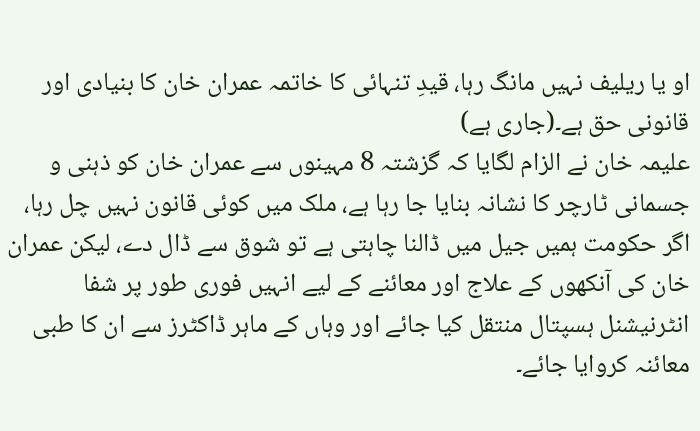او یا ریلیف نہیں مانگ رہا، قیدِ تنہائی کا خاتمہ عمران خان کا بنیادی اور قانونی حق ہے۔(جاری ہے)
علیمہ خان نے الزام لگایا کہ گزشتہ 8 مہینوں سے عمران خان کو ذہنی و جسمانی ٹارچر کا نشانہ بنایا جا رہا ہے، ملک میں کوئی قانون نہیں چل رہا، اگر حکومت ہمیں جیل میں ڈالنا چاہتی ہے تو شوق سے ڈال دے، لیکن عمران خان کی آنکھوں کے علاج اور معائنے کے لیے انہیں فوری طور پر شفا انٹرنیشنل ہسپتال منتقل کیا جائے اور وہاں کے ماہر ڈاکٹرز سے ان کا طبی معائنہ کروایا جائے۔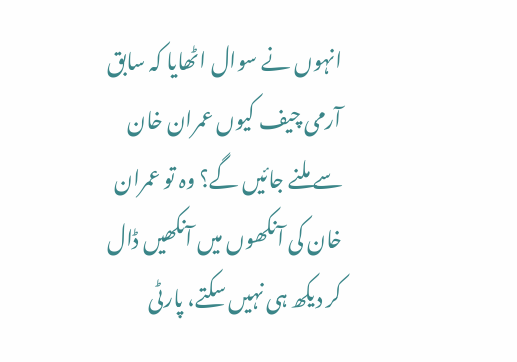انہوں نے سوال اٹھایا کہ سابق آرمی چیف کیوں عمران خان سے ملنے جائیں گے؟ وہ تو عمران خان کی آنکھوں میں آنکھیں ڈال کر دیکھ ہی نہیں سکتے، پارٹی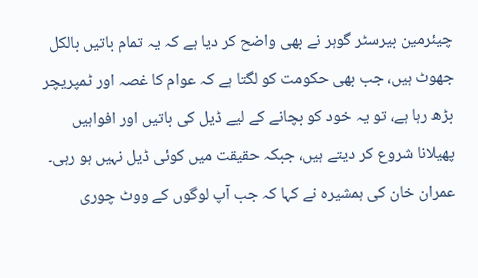چیئرمین بیرسٹر گوہر نے بھی واضح کر دیا ہے کہ یہ تمام باتیں بالکل جھوٹ ہیں، جب بھی حکومت کو لگتا ہے کہ عوام کا غصہ اور ٹمپریچر بڑھ رہا ہے، تو یہ خود کو بچانے کے لیے ڈیل کی باتیں اور افواہیں پھیلانا شروع کر دیتے ہیں، جبکہ حقیقت میں کوئی ڈیل نہیں ہو رہی۔ عمران خان کی ہمشیرہ نے کہا کہ جب آپ لوگوں کے ووٹ چوری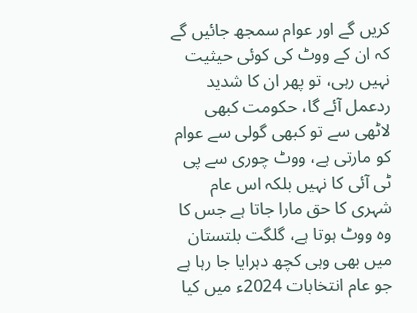کریں گے اور عوام سمجھ جائیں گے کہ ان کے ووٹ کی کوئی حیثیت نہیں رہی، تو پھر ان کا شدید ردعمل آئے گا، حکومت کبھی لاٹھی سے تو کبھی گولی سے عوام کو مارتی ہے، ووٹ چوری سے پی ٹی آئی کا نہیں بلکہ اس عام شہری کا حق مارا جاتا ہے جس کا وہ ووٹ ہوتا ہے، گلگت بلتستان میں بھی وہی کچھ دہرایا جا رہا ہے جو عام انتخابات 2024ء میں کیا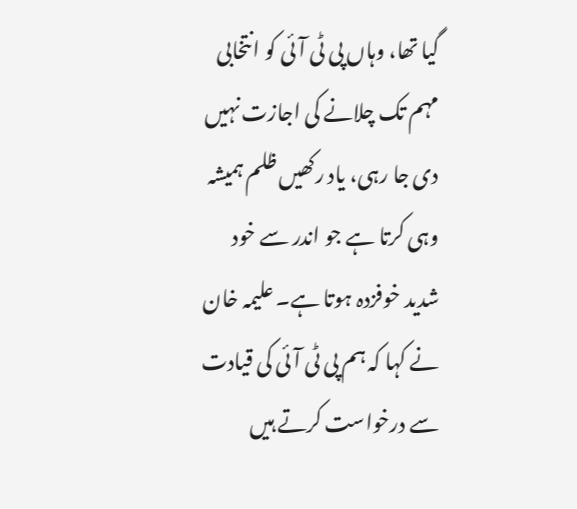گیا تھا، وہاں پی ٹی آئی کو انتخابی مہم تک چلانے کی اجازت نہیں دی جا رہی، یاد رکھیں ظلم ہمیشہ وہی کرتا ہے جو اندر سے خود شدید خوفزدہ ہوتا ہے۔ علیمہ خان نے کہا کہ ہم پی ٹی آئی کی قیادت سے درخواست کرتے ہیں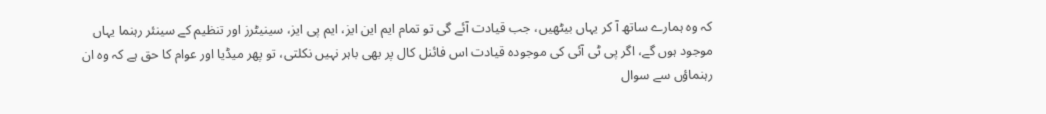کہ وہ ہمارے ساتھ آ کر یہاں بیٹھیں، جب قیادت آئے گی تو تمام ایم این ایز، ایم پی ایز، سینیٹرز اور تنظیم کے سینئر رہنما یہاں موجود ہوں گے، اگر پی ٹی آئی کی موجودہ قیادت اس فائنل کال پر بھی باہر نہیں نکلتی، تو پھر میڈیا اور عوام کا حق ہے کہ وہ ان رہنماؤں سے سوال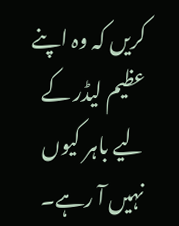کریں کہ وہ اپنے عظیم لیڈر کے لیے باہر کیوں نہیں آ رہے۔